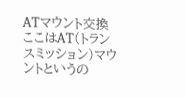ATマウント交換
ここはAT(トランスミッション)マウントというの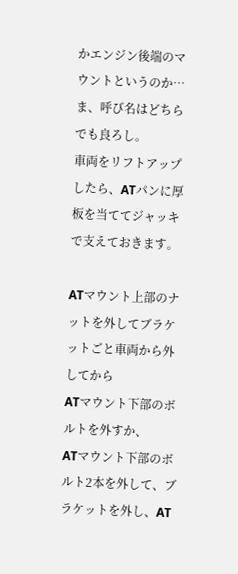かエンジン後端のマウントというのか…
ま、呼び名はどちらでも良ろし。
車両をリフトアップしたら、ATパンに厚板を当ててジャッキで支えておきます。

ATマウント上部のナットを外してブラケットごと車両から外してから
ATマウント下部のボルトを外すか、
ATマウント下部のボルト2本を外して、ブラケットを外し、AT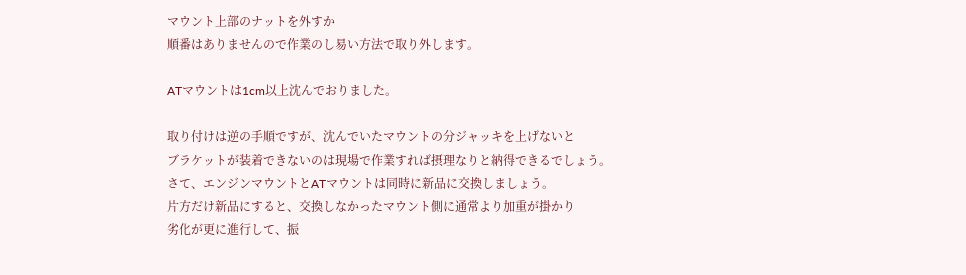マウント上部のナットを外すか
順番はありませんので作業のし易い方法で取り外します。

ATマウントは1cm以上沈んでおりました。

取り付けは逆の手順ですが、沈んでいたマウントの分ジャッキを上げないと
ブラケットが装着できないのは現場で作業すれば摂理なりと納得できるでしょう。
さて、エンジンマウントとATマウントは同時に新品に交換しましょう。
片方だけ新品にすると、交換しなかったマウント側に通常より加重が掛かり
劣化が更に進行して、振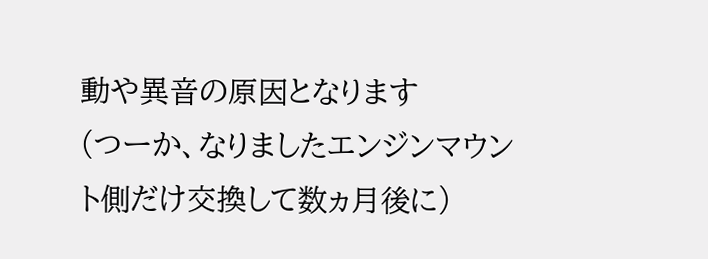動や異音の原因となります
(つーか、なりましたエンジンマウント側だけ交換して数ヵ月後に)